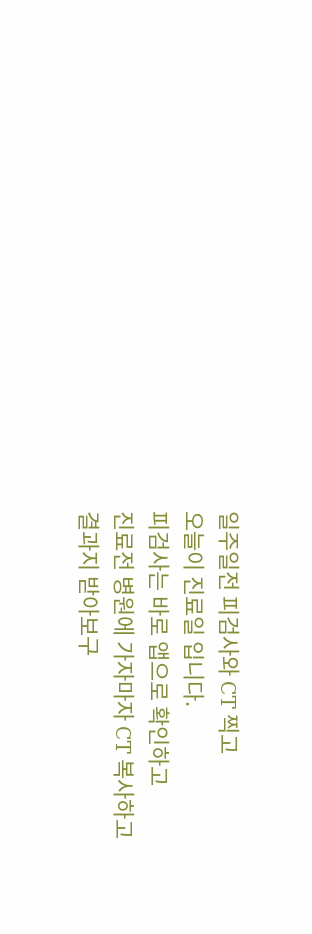일주일전 피검사와 CT 찍고
오늘이 진료일 입니다.
피검사는 바로 앱으로 확인하고
진료전 병원에 가자마자 CT 복사하고
결과지 받아보구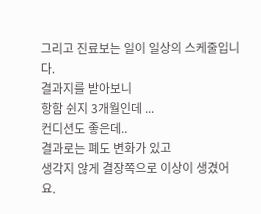그리고 진료보는 일이 일상의 스케줄입니다.
결과지를 받아보니
항함 쉰지 3개월인데 ...
컨디션도 좋은데..
결과로는 폐도 변화가 있고
생각지 않게 결장쪽으로 이상이 생겼어요.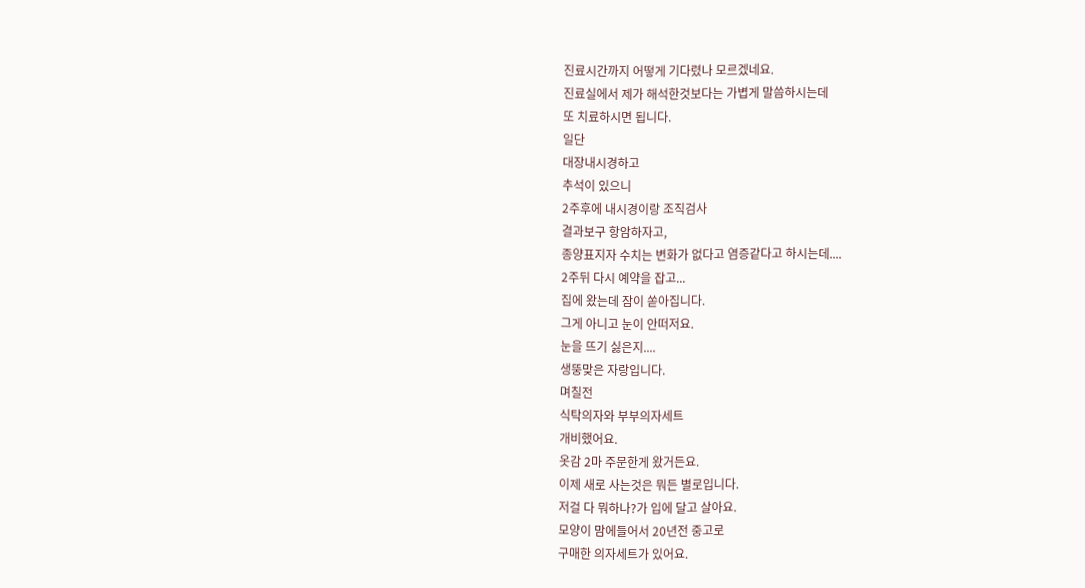진료시간까지 어떻게 기다렸나 모르겠네요.
진료실에서 제가 해석한것보다는 가볍게 말씀하시는데
또 치료하시면 됩니다.
일단
대장내시경하고
추석이 있으니
2주후에 내시경이랑 조직검사
결과보구 항암하자고,
종양표지자 수치는 변화가 없다고 염증같다고 하시는데....
2주뒤 다시 예약을 잡고...
집에 왔는데 잠이 쏟아집니다.
그게 아니고 눈이 안떠저요.
눈을 뜨기 싫은지....
생뚱맞은 자랑입니다.
며칠전
식탁의자와 부부의자세트
개비했어요.
옷감 2마 주문한게 왔거든요.
이제 새로 사는것은 뭐든 별로입니다.
저걸 다 뭐하나?가 입에 달고 살아요.
모양이 맘에들어서 20년전 중고로
구매한 의자세트가 있어요.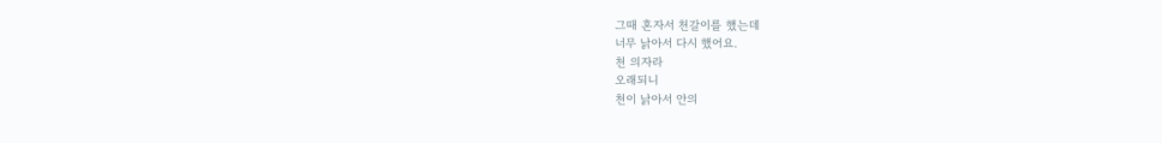그때 혼자서 천갈이를 했는데
너무 낡아서 다시 했어요.
천 의자라
오래되니
천이 낡아서 안의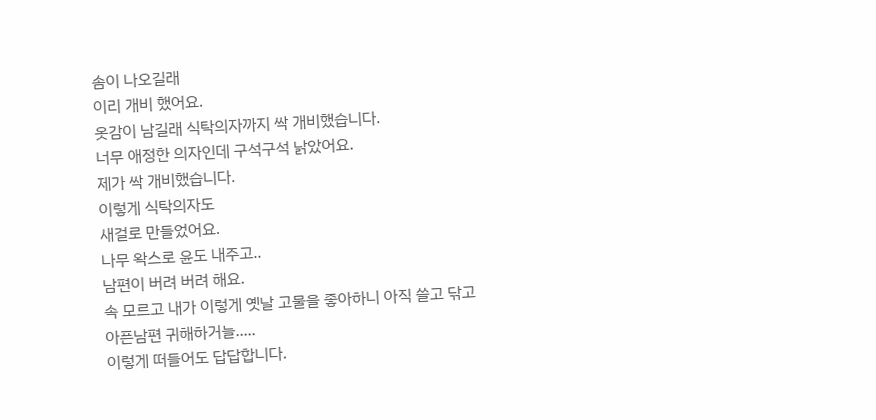솜이 나오길래
이리 개비 했어요.
옷감이 남길래 식탁의자까지 싹 개비했습니다.
너무 애정한 의자인데 구석구석 낡았어요.
제가 싹 개비했습니다.
이렇게 식탁의자도
새걸로 만들었어요.
나무 왁스로 윤도 내주고..
남편이 버려 버려 해요.
속 모르고 내가 이렇게 옛날 고물을 좋아하니 아직 쓸고 닦고
아픈남편 귀해하거늘.....
이렇게 떠들어도 답답합니다.